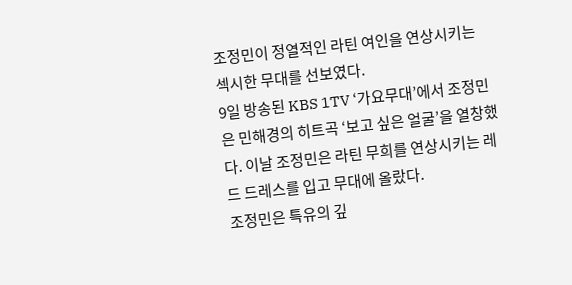조정민이 정열적인 라틴 여인을 연상시키는 섹시한 무대를 선보였다.
9일 방송된 KBS 1TV ‘가요무대’에서 조정민은 민해경의 히트곡 ‘보고 싶은 얼굴’을 열창했다. 이날 조정민은 라틴 무희를 연상시키는 레드 드레스를 입고 무대에 올랐다.
조정민은 특유의 깊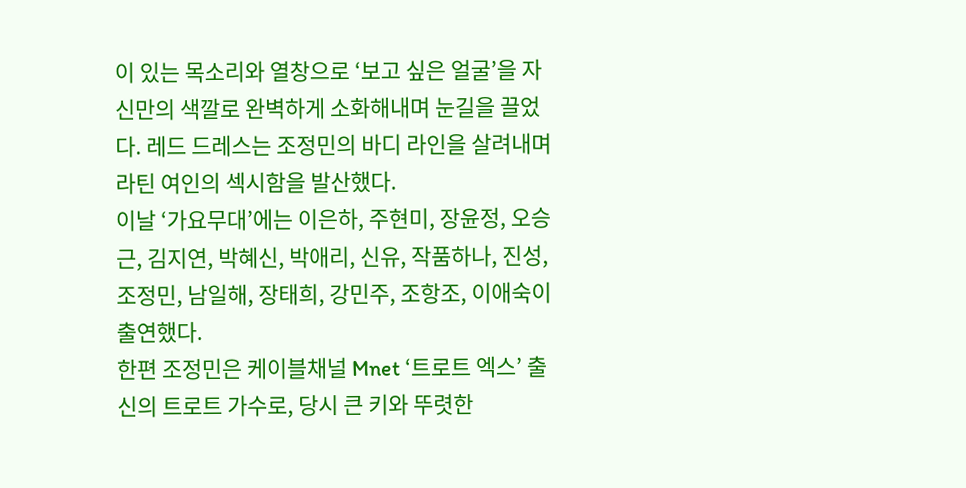이 있는 목소리와 열창으로 ‘보고 싶은 얼굴’을 자신만의 색깔로 완벽하게 소화해내며 눈길을 끌었다. 레드 드레스는 조정민의 바디 라인을 살려내며 라틴 여인의 섹시함을 발산했다.
이날 ‘가요무대’에는 이은하, 주현미, 장윤정, 오승근, 김지연, 박혜신, 박애리, 신유, 작품하나, 진성, 조정민, 남일해, 장태희, 강민주, 조항조, 이애숙이 출연했다.
한편 조정민은 케이블채널 Mnet ‘트로트 엑스’ 출신의 트로트 가수로, 당시 큰 키와 뚜렷한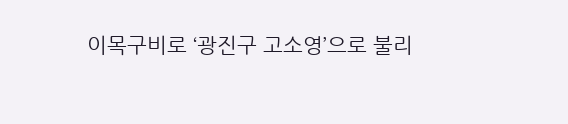이목구비로 ‘광진구 고소영’으로 불리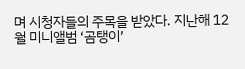며 시청자들의 주목을 받았다. 지난해 12월 미니앨범 ‘곰탱이’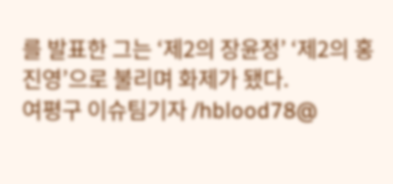를 발표한 그는 ‘제2의 장윤정’ ‘제2의 홍진영’으로 불리며 화제가 됐다.
여평구 이슈팀기자 /hblood78@